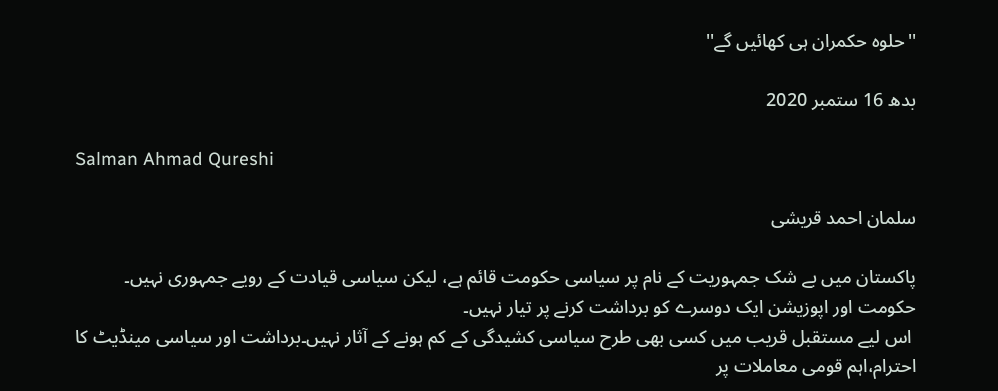''حلوہ حکمران ہی کھائیں گے''

بدھ 16 ستمبر 2020

Salman Ahmad Qureshi

سلمان احمد قریشی

پاکستان میں بے شک جمہوریت کے نام پر سیاسی حکومت قائم ہے، لیکن سیاسی قیادت کے رویے جمہوری نہیں۔ حکومت اور اپوزیشن ایک دوسرے کو برداشت کرنے پر تیار نہیں۔
 اس لیے مستقبل قریب میں کسی بھی طرح سیاسی کشیدگی کے کم ہونے کے آثار نہیں۔برداشت اور سیاسی مینڈیٹ کا احترام،اہم قومی معاملات پر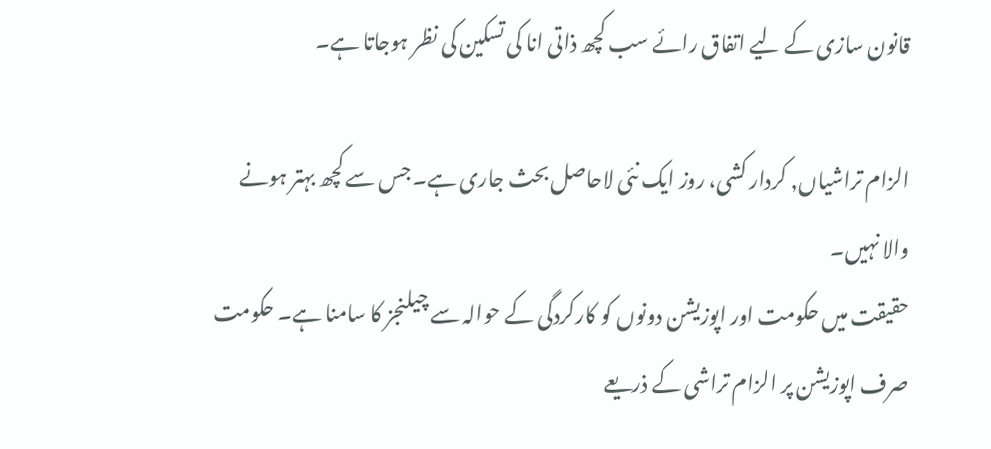قانون سازی کے لیے اتفاق رائے سب کچھ ذاتی انا کی تسکین کی نظر ہوجاتا ہے۔

الزام تراشیاں, کردار کشی، روز ایک نئی لاحاصل بحث جاری ہے۔ جس سے کچھ بہتر ہونے والا نہیں۔
حقیقت میں حکومت اور اپوزیشن دونوں کو کارکردگی کے حوالہ سے چیلنجز کا سامنا ہے۔ حکومت صرف اپوزیشن پر الزام تراشی کے ذریعے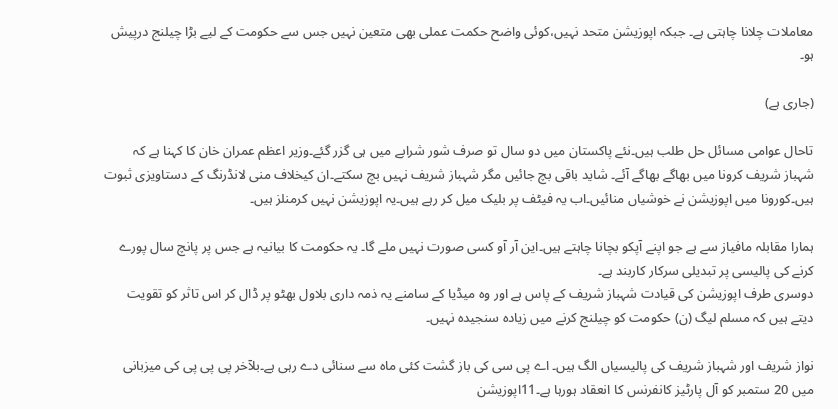معاملات چلانا چاہتی ہے۔ جبکہ اپوزیشن متحد نہیں،کوئی واضح حکمت عملی بھی متعین نہیں جس سے حکومت کے لیے بڑا چیلنج درپیش ہو۔

(جاری ہے)

تاحال عوامی مسائل حل طلب ہیں۔نئے پاکستان میں دو سال تو صرف شور شرابے میں ہی گزر گئے۔وزیر اعظم عمران خان کا کہنا ہے کہ شہباز شریف کرونا میں بھاگے بھاگے آئے۔ شاید باقی بچ جائیں مگر شہباز شریف نہیں بچ سکتے۔ان کیخلاف منی لانڈرنگ کے دستاویزی ثبوت ہیں۔کورونا میں اپوزیشن نے خوشیاں منائیں۔اب یہ فیٹف پر بلیک میل کر رہے ہیں۔یہ اپوزیشن نہیں کرمنلز ہیں۔

ہمارا مقابلہ مافیاز سے ہے جو اپنے آپکو بچانا چاہتے ہیں۔این آر آو کسی صورت نہیں ملے گا۔ یہ حکومت کا بیانیہ ہے جس پر پانچ سال پورے کرنے کی پالیسی پر تبدیلی سرکار کاربند ہے۔
دوسری طرف اپوزیشن کی قیادت شہباز شریف کے پاس ہے اور وہ میڈیا کے سامنے یہ ذمہ داری بلاول بھٹو پر ڈال کر اس تاثر کو تقویت دیتے ہیں کہ مسلم لیگ (ن) حکومت کو چیلنج کرنے میں زیادہ سنجیدہ نہیں۔

نواز شریف اور شہباز شریف کی پالیسیاں الگ ہیں۔ اے پی سی کی باز گشت کئی ماہ سے سنائی دے رہی ہے۔بلآخر پی پی پی کی میزبانی میں 20 ستمبر کو آل پارٹیز کانفرنس کا انعقاد ہورہا ہے۔11اپوزیشن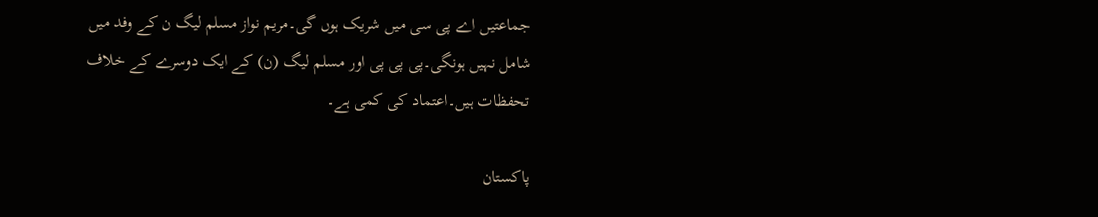جماعتیں اے پی سی میں شریک ہوں گی۔مریم نواز مسلم لیگ ن کے وفد میں شامل نہیں ہونگی۔پی پی پی اور مسلم لیگ (ن) کے ایک دوسرے کے خلاف تحفظات ہیں۔اعتماد کی کمی ہے۔

پاکستان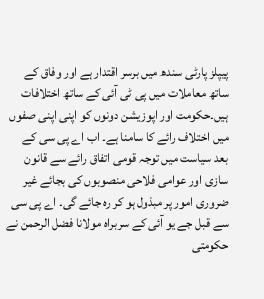پیپلز پارٹی سندھ میں برسر اقتدار ہے اور وفاق کے ساتھ معاملات میں پی ٹی آئی کے ساتھ اختلافات ہیں۔حکومت اور اپوزیشن دونوں کو اپنی اپنی صفوں میں اختلاف رائے کا سامنا ہے۔ اب اے پی سی کے بعد سیاست میں توجہ قومی اتفاق رائے سے قانون سازی اور عوامی فلاحی منصوبوں کی بجائے غیر ضروری امور پر مبذول ہو کر رہ جائے گی۔ اے پی سی سے قبل جے یو آئی کے سربراہ مولانا فضل الرحمن نے حکومتی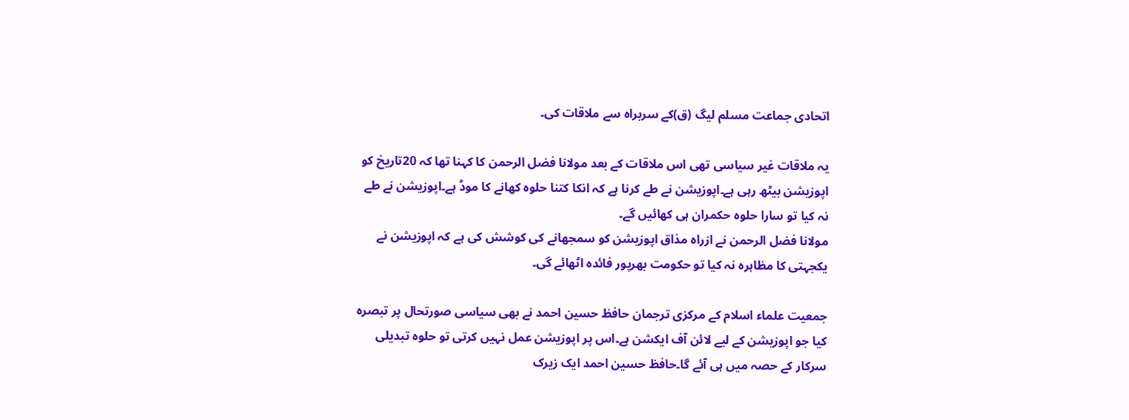اتحادی جماعت مسلم لیگ (ق)کے سربراہ سے ملاقات کی۔

یہ ملاقات غیر سیاسی تھی اس ملاقات کے بعد مولانا فضل الرحمن کا کہنا تھا کہ 20تاریخ کو اپوزیشن بیٹھ رہی ہے۔اپوزیشن نے طے کرنا ہے کہ انکا کتنا حلوہ کھانے کا موڈ ہے۔اپوزیشن نے طے نہ کیا تو سارا حلوہ حکمران ہی کھائیں گے۔
مولانا فضل الرحمن نے ازراہ مذاق اپوزیشن کو سمجھانے کی کوشش کی ہے کہ اپوزیشن نے یکجہتی کا مظاہرہ نہ کیا تو حکومت بھرپور فائدہ اٹھائے گی۔

جمعیت علماء اسلام کے مرکزی ترجمان حافظ حسین احمد نے بھی سیاسی صورتحال پر تبصرہ کیا جو اپوزیشن کے لیے لائن آف ایکشن ہے۔اس پر اپوزیشن عمل نہیں کرتی تو حلوہ تبدیلی سرکار کے حصہ میں ہی آئے گا۔حافظ حسین احمد ایک زیرک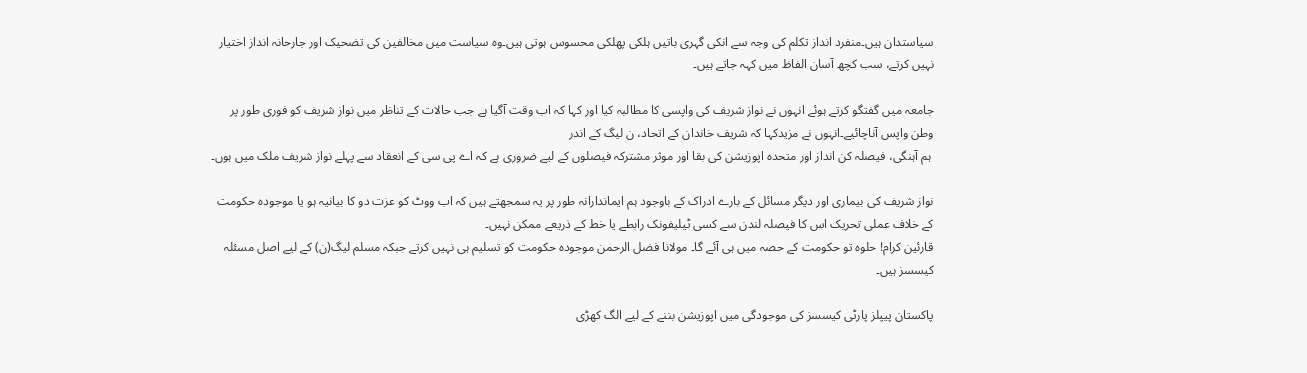سیاستدان ہیں۔منفرد انداز تکلم کی وجہ سے انکی گہری باتیں ہلکی پھلکی محسوس ہوتی ہیں۔وہ سیاست میں مخالفین کی تضحیک اور جارحانہ انداز اختیار نہیں کرتے، سب کچھ آسان الفاظ میں کہہ جاتے ہیں۔

جامعہ میں گفتگو کرتے ہوئے انہوں نے نواز شریف کی واپسی کا مطالبہ کیا اور کہا کہ اب وقت آگیا ہے جب حالات کے تناظر میں نواز شریف کو فوری طور پر وطن واپس آناچائیے۔انہوں نے مزیدکہا کہ شریف خاندان کے اتحاد، ن لیگ کے اندر
 ہم آہنگی، فیصلہ کن انداز اور متحدہ اپوزیشن کی بقا اور موثر مشترکہ فیصلوں کے لیے ضروری ہے کہ اے پی سی کے انعقاد سے پہلے نواز شریف ملک میں ہوں۔

نواز شریف کی بیماری اور دیگر مسائل کے بارے ادراک کے باوجود ہم ایماندارانہ طور پر یہ سمجھتے ہیں کہ اب ووٹ کو عزت دو کا بیانیہ ہو یا موجودہ حکومت کے خلاف عملی تحریک اس کا فیصلہ لندن سے کسی ٹیلیفونک رابطے یا خط کے ذریعے ممکن نہیں۔
قارئین کرام! حلوہ تو حکومت کے حصہ میں ہی آئے گا۔ مولانا فضل الرحمن موجودہ حکومت کو تسلیم ہی نہیں کرتے جبکہ مسلم لیگ(ن) کے لیے اصل مسئلہ کیسسز ہیں۔

پاکستان پیپلز پارٹی کیسسز کی موجودگی میں اپوزیشن بننے کے لیے الگ کھڑی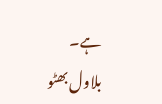ہے۔ بلاول بھٹو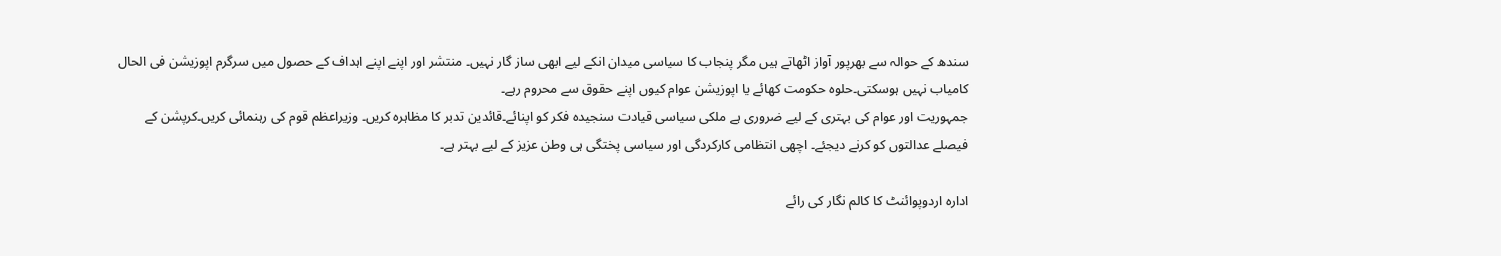سندھ کے حوالہ سے بھرپور آواز اٹھاتے ہیں مگر پنجاب کا سیاسی میدان انکے لیے ابھی ساز گار نہیں۔ منتشر اور اپنے اپنے اہداف کے حصول میں سرگرم اپوزیشن فی الحال کامیاب نہیں ہوسکتی۔حلوہ حکومت کھائے یا اپوزیشن عوام کیوں اپنے حقوق سے محروم رہے۔
جمہوریت اور عوام کی بہتری کے لیے ضروری ہے ملکی سیاسی قیادت سنجیدہ فکر کو اپنائے۔قائدین تدبر کا مظاہرہ کریں۔ وزیراعظم قوم کی رہنمائی کریں۔کرپشن کے فیصلے عدالتوں کو کرنے دیجئے۔ اچھی انتظامی کارکردگی اور سیاسی پختگی ہی وطن عزیز کے لیے بہتر ہے۔

ادارہ اردوپوائنٹ کا کالم نگار کی رائے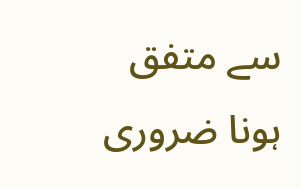سے متفق ہونا ضروری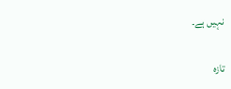نہیں ہے۔

تازہ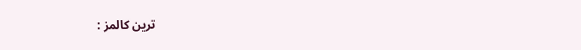ترین کالمز :